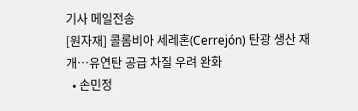기사 메일전송
[원자재] 콜롬비아 세레혼(Cerrejón) 탄광 생산 재개…유연탄 공급 차질 우려 완화
  • 손민정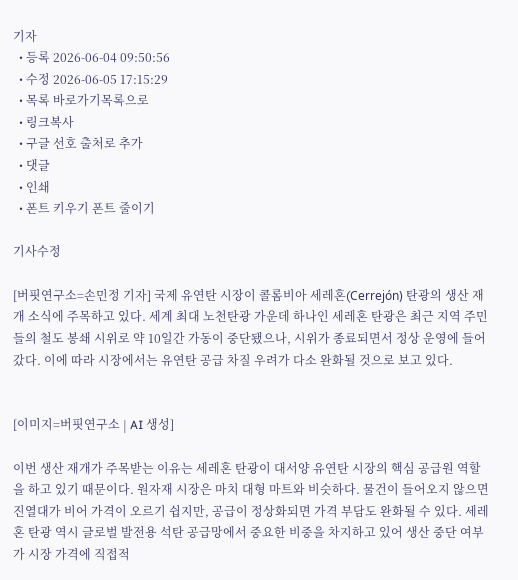기자
  • 등록 2026-06-04 09:50:56
  • 수정 2026-06-05 17:15:29
  • 목록 바로가기목록으로
  • 링크복사
  • 구글 선호 출처로 추가
  • 댓글
  • 인쇄
  • 폰트 키우기 폰트 줄이기

기사수정

[버핏연구소=손민정 기자] 국제 유연탄 시장이 콜롬비아 세레혼(Cerrejón) 탄광의 생산 재개 소식에 주목하고 있다. 세계 최대 노천탄광 가운데 하나인 세레혼 탄광은 최근 지역 주민들의 철도 봉쇄 시위로 약 10일간 가동이 중단됐으나, 시위가 종료되면서 정상 운영에 들어갔다. 이에 따라 시장에서는 유연탄 공급 차질 우려가 다소 완화될 것으로 보고 있다.


[이미지=버핏연구소 | AI 생성]

이번 생산 재개가 주목받는 이유는 세레혼 탄광이 대서양 유연탄 시장의 핵심 공급원 역할을 하고 있기 때문이다. 원자재 시장은 마치 대형 마트와 비슷하다. 물건이 들어오지 않으면 진열대가 비어 가격이 오르기 쉽지만, 공급이 정상화되면 가격 부담도 완화될 수 있다. 세레혼 탄광 역시 글로벌 발전용 석탄 공급망에서 중요한 비중을 차지하고 있어 생산 중단 여부가 시장 가격에 직접적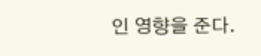인 영향을 준다.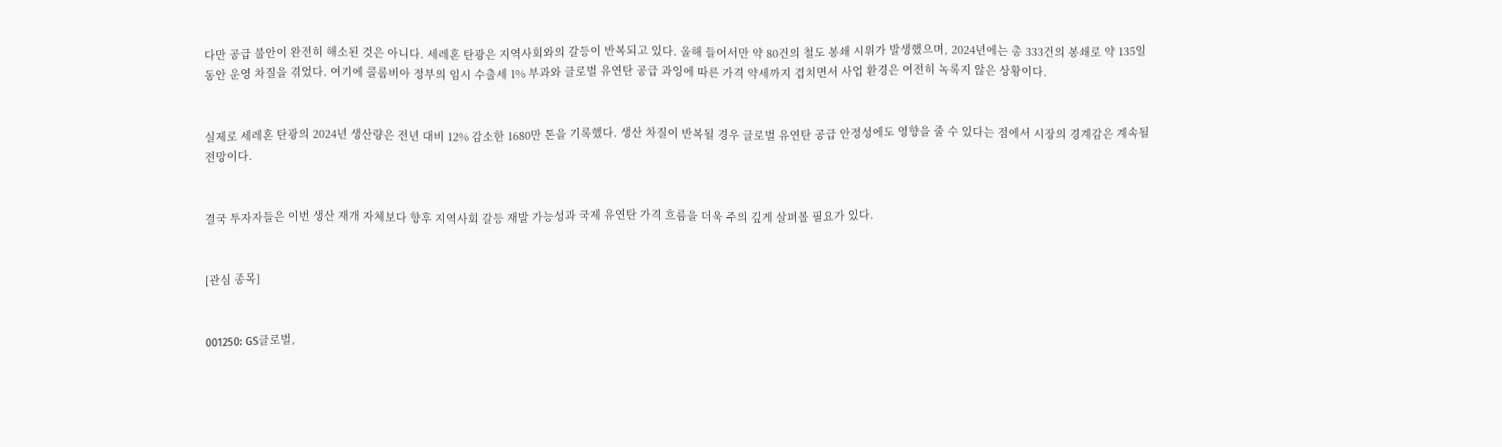다만 공급 불안이 완전히 해소된 것은 아니다. 세레혼 탄광은 지역사회와의 갈등이 반복되고 있다. 올해 들어서만 약 80건의 철도 봉쇄 시위가 발생했으며, 2024년에는 총 333건의 봉쇄로 약 135일 동안 운영 차질을 겪었다. 여기에 콜롬비아 정부의 임시 수출세 1% 부과와 글로벌 유연탄 공급 과잉에 따른 가격 약세까지 겹치면서 사업 환경은 여전히 녹록지 않은 상황이다.


실제로 세레혼 탄광의 2024년 생산량은 전년 대비 12% 감소한 1680만 톤을 기록했다. 생산 차질이 반복될 경우 글로벌 유연탄 공급 안정성에도 영향을 줄 수 있다는 점에서 시장의 경계감은 계속될 전망이다.


결국 투자자들은 이번 생산 재개 자체보다 향후 지역사회 갈등 재발 가능성과 국제 유연탄 가격 흐름을 더욱 주의 깊게 살펴볼 필요가 있다.


[관심 종목]


001250: GS글로벌,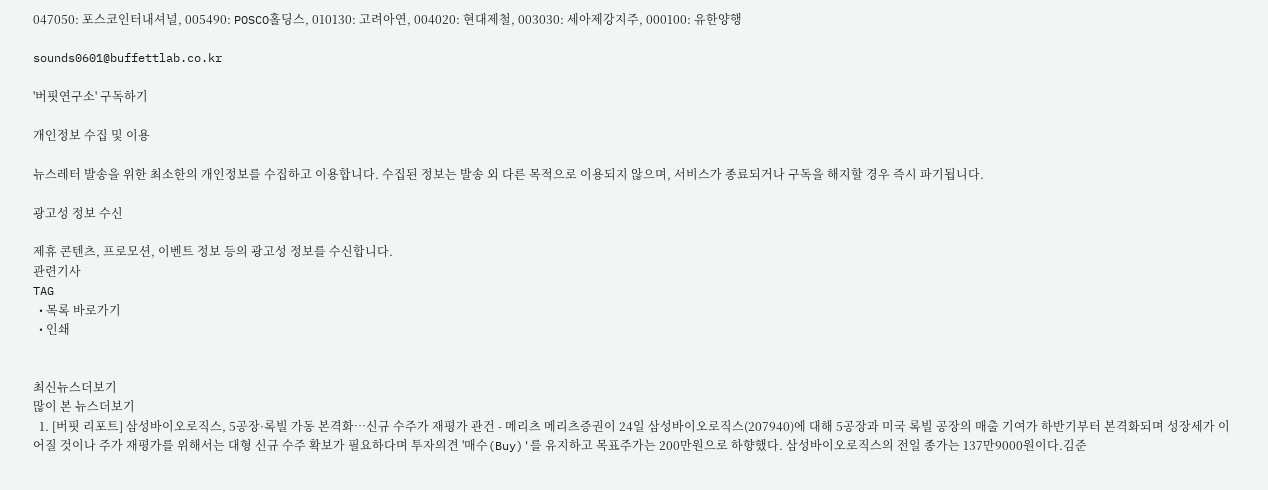047050: 포스코인터내셔널, 005490: POSCO홀딩스, 010130: 고려아연, 004020: 현대제철, 003030: 세아제강지주, 000100: 유한양행

sounds0601@buffettlab.co.kr

'버핏연구소' 구독하기

개인정보 수집 및 이용

뉴스레터 발송을 위한 최소한의 개인정보를 수집하고 이용합니다. 수집된 정보는 발송 외 다른 목적으로 이용되지 않으며, 서비스가 종료되거나 구독을 해지할 경우 즉시 파기됩니다.

광고성 정보 수신

제휴 콘텐츠, 프로모션, 이벤트 정보 등의 광고성 정보를 수신합니다.
관련기사
TAG
  • 목록 바로가기
  • 인쇄


최신뉴스더보기
많이 본 뉴스더보기
  1. [버핏 리포트] 삼성바이오로직스, 5공장·록빌 가동 본격화…신규 수주가 재평가 관건 - 메리츠 메리츠증권이 24일 삼성바이오로직스(207940)에 대해 5공장과 미국 록빌 공장의 매출 기여가 하반기부터 본격화되며 성장세가 이어질 것이나 주가 재평가를 위해서는 대형 신규 수주 확보가 필요하다며 투자의견 '매수(Buy)'를 유지하고 목표주가는 200만원으로 하향했다. 삼성바이오로직스의 전일 종가는 137만9000원이다.김준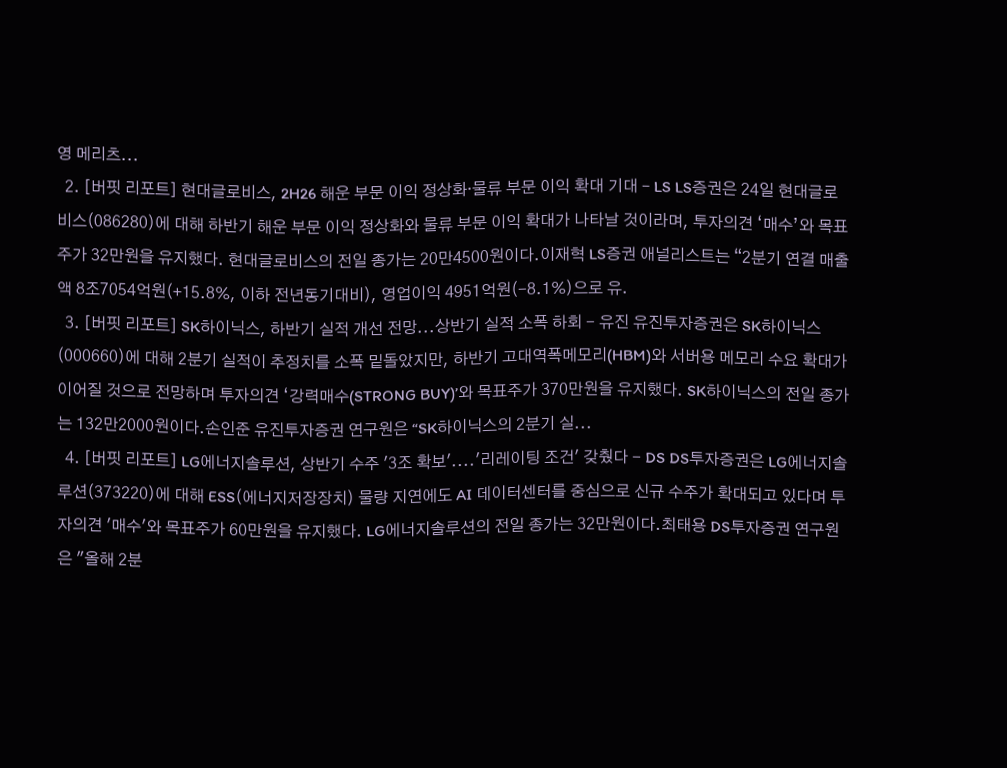영 메리츠...
  2. [버핏 리포트] 현대글로비스, 2H26 해운 부문 이익 정상화·물류 부문 이익 확대 기대 – LS LS증권은 24일 현대글로비스(086280)에 대해 하반기 해운 부문 이익 정상화와 물류 부문 이익 확대가 나타날 것이라며, 투자의견 ‘매수’와 목표주가 32만원을 유지했다. 현대글로비스의 전일 종가는 20만4500원이다.이재혁 LS증권 애널리스트는 “2분기 연결 매출액 8조7054억원(+15.8%, 이하 전년동기대비), 영업이익 4951억원(-8.1%)으로 유.
  3. [버핏 리포트] SK하이닉스, 하반기 실적 개선 전망...상반기 실적 소폭 하회 - 유진 유진투자증권은 SK하이닉스(000660)에 대해 2분기 실적이 추정치를 소폭 밑돌았지만, 하반기 고대역폭메모리(HBM)와 서버용 메모리 수요 확대가 이어질 것으로 전망하며 투자의견 ‘강력매수(STRONG BUY)’와 목표주가 370만원을 유지했다. SK하이닉스의 전일 종가는 132만2000원이다.손인준 유진투자증권 연구원은 “SK하이닉스의 2분기 실...
  4. [버핏 리포트] LG에너지솔루션, 상반기 수주 '3조 확보'....'리레이팅 조건' 갖췄다 - DS DS투자증권은 LG에너지솔루션(373220)에 대해 ESS(에너지저장장치) 물량 지연에도 AI 데이터센터를 중심으로 신규 수주가 확대되고 있다며 투자의견 '매수'와 목표주가 60만원을 유지했다. LG에너지솔루션의 전일 종가는 32만원이다.최태용 DS투자증권 연구원은 "올해 2분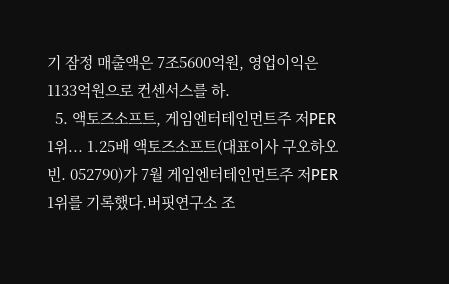기 잠정 매출액은 7조5600억원, 영업이익은 1133억원으로 컨센서스를 하.
  5. 액토즈소프트, 게임엔터테인먼트주 저PER 1위... 1.25배 액토즈소프트(대표이사 구오하오빈. 052790)가 7월 게임엔터테인먼트주 저PER 1위를 기록했다.버핏연구소 조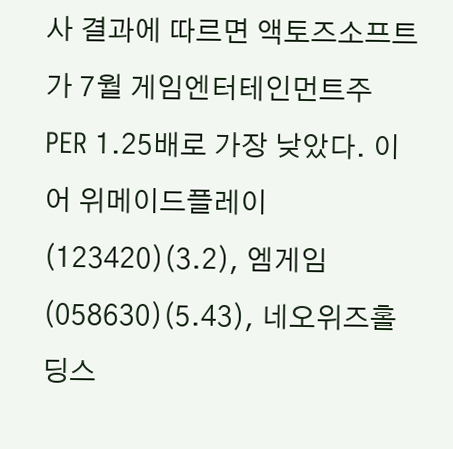사 결과에 따르면 액토즈소프트가 7월 게임엔터테인먼트주 PER 1.25배로 가장 낮았다. 이어 위메이드플레이(123420)(3.2), 엠게임(058630)(5.43), 네오위즈홀딩스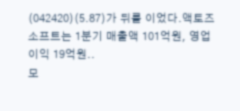(042420)(5.87)가 뒤를 이었다.액토즈소프트는 1분기 매출액 101억원, 영업이익 19억원..
모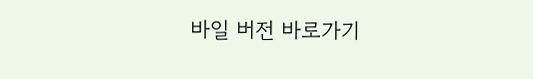바일 버전 바로가기